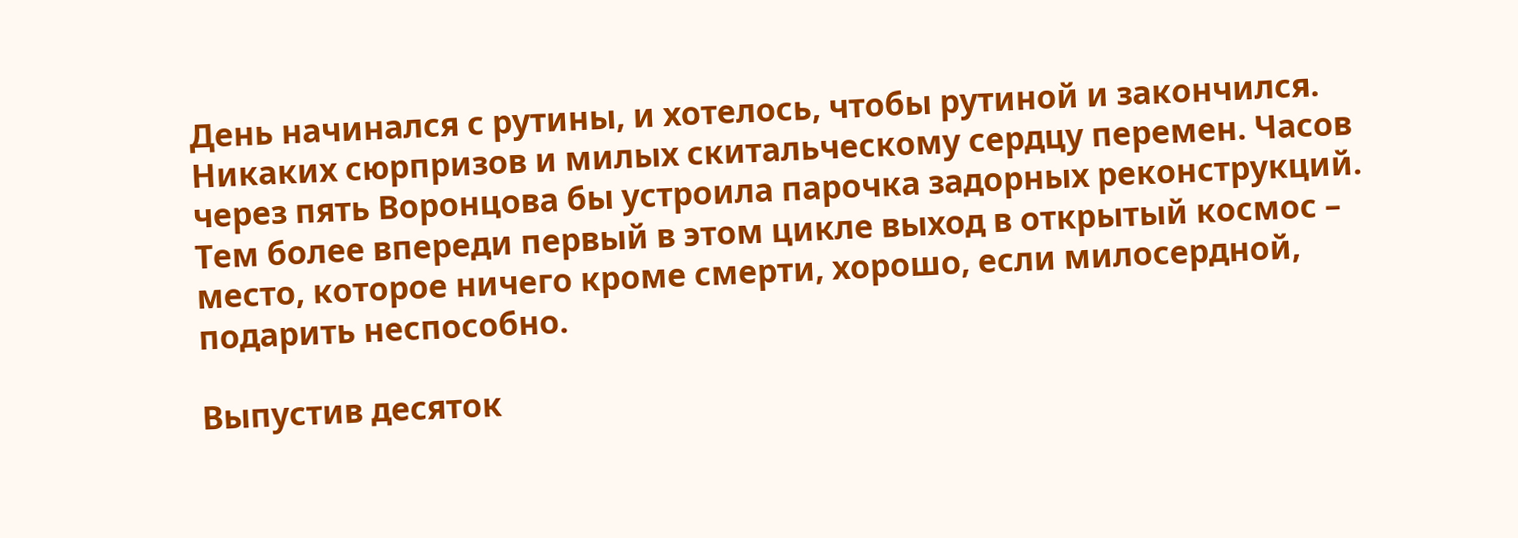День начинался с рутины, и хотелось, чтобы рутиной и закончился. Никаких сюрпризов и милых скитальческому сердцу перемен. Часов через пять Воронцова бы устроила парочка задорных реконструкций. Тем более впереди первый в этом цикле выход в открытый космос – место, которое ничего кроме смерти, хорошо, если милосердной, подарить неспособно.

Выпустив десяток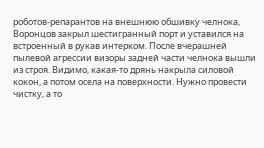роботов-репарантов на внешнюю обшивку челнока, Воронцов закрыл шестигранный порт и уставился на встроенный в рукав интерком. После вчерашней пылевой агрессии визоры задней части челнока вышли из строя. Видимо, какая-то дрянь накрыла силовой кокон, а потом осела на поверхности. Нужно провести чистку, а то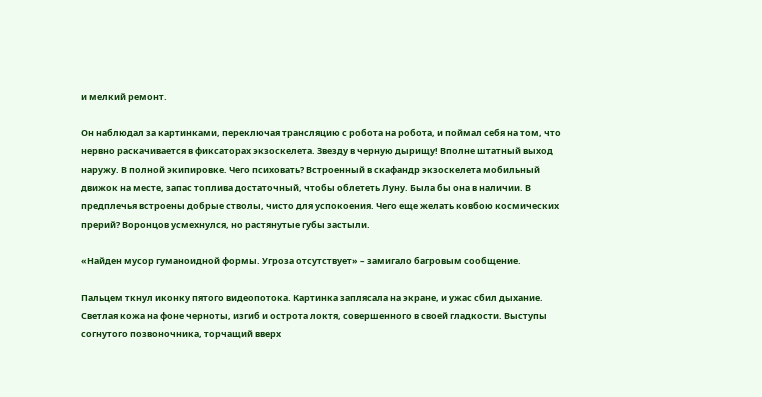и мелкий ремонт.

Он наблюдал за картинками, переключая трансляцию с робота на робота, и поймал себя на том, что нервно раскачивается в фиксаторах экзоскелета. Звезду в черную дырищу! Вполне штатный выход наружу. В полной экипировке. Чего психовать? Встроенный в скафандр экзоскелета мобильный движок на месте, запас топлива достаточный, чтобы облететь Луну. Была бы она в наличии. В предплечья встроены добрые стволы, чисто для успокоения. Чего еще желать ковбою космических прерий? Воронцов усмехнулся, но растянутые губы застыли.

«Найден мусор гуманоидной формы. Угроза отсутствует» – замигало багровым сообщение.

Пальцем ткнул иконку пятого видеопотока. Картинка заплясала на экране, и ужас сбил дыхание. Светлая кожа на фоне черноты, изгиб и острота локтя, совершенного в своей гладкости. Выступы согнутого позвоночника, торчащий вверх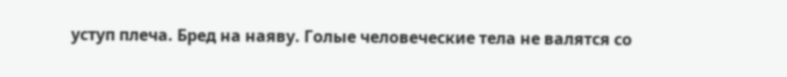уступ плеча. Бред на наяву. Голые человеческие тела не валятся со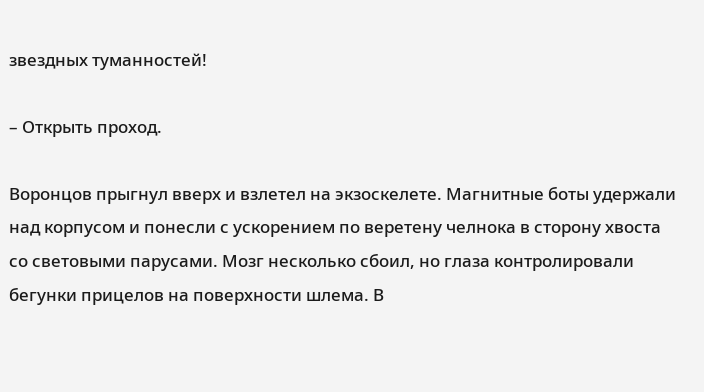звездных туманностей!

– Открыть проход.

Воронцов прыгнул вверх и взлетел на экзоскелете. Магнитные боты удержали над корпусом и понесли с ускорением по веретену челнока в сторону хвоста со световыми парусами. Мозг несколько сбоил, но глаза контролировали бегунки прицелов на поверхности шлема. В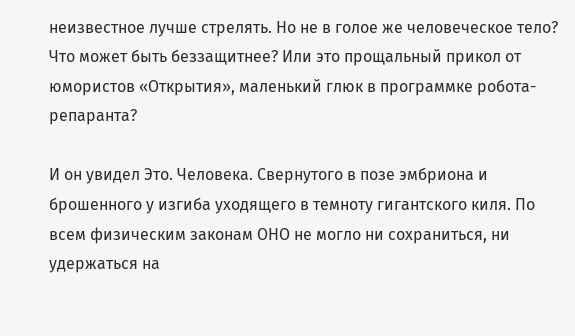неизвестное лучше стрелять. Но не в голое же человеческое тело? Что может быть беззащитнее? Или это прощальный прикол от юмористов «Открытия», маленький глюк в программке робота-репаранта?

И он увидел Это. Человека. Свернутого в позе эмбриона и брошенного у изгиба уходящего в темноту гигантского киля. По всем физическим законам ОНО не могло ни сохраниться, ни удержаться на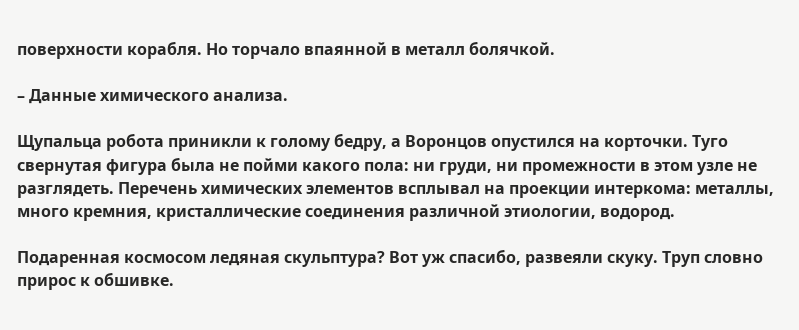поверхности корабля. Но торчало впаянной в металл болячкой.

– Данные химического анализа.

Щупальца робота приникли к голому бедру, а Воронцов опустился на корточки. Туго свернутая фигура была не пойми какого пола: ни груди, ни промежности в этом узле не разглядеть. Перечень химических элементов всплывал на проекции интеркома: металлы, много кремния, кристаллические соединения различной этиологии, водород.

Подаренная космосом ледяная скульптура? Вот уж спасибо, развеяли скуку. Труп словно прирос к обшивке.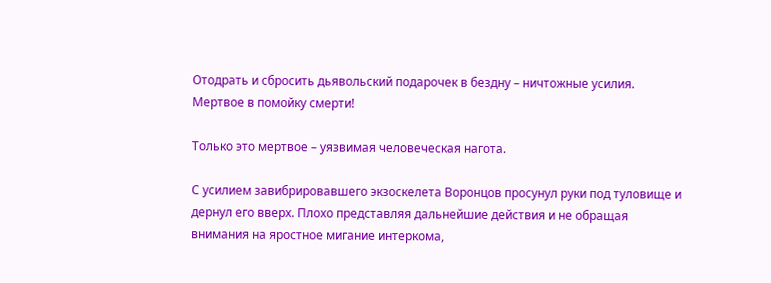Отодрать и сбросить дьявольский подарочек в бездну – ничтожные усилия. Мертвое в помойку смерти!

Только это мертвое – уязвимая человеческая нагота.

С усилием завибрировавшего экзоскелета Воронцов просунул руки под туловище и дернул его вверх. Плохо представляя дальнейшие действия и не обращая внимания на яростное мигание интеркома,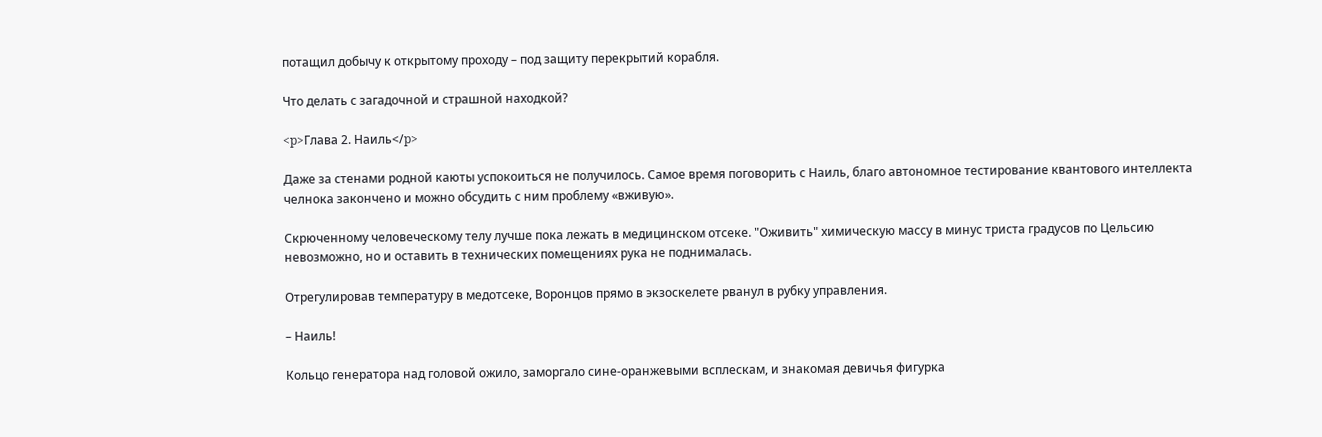потащил добычу к открытому проходу – под защиту перекрытий корабля.

Что делать с загадочной и страшной находкой?

<p>Глава 2. Наиль</p>

Даже за стенами родной каюты успокоиться не получилось. Самое время поговорить с Наиль, благо автономное тестирование квантового интеллекта челнока закончено и можно обсудить с ним проблему «вживую».

Скрюченному человеческому телу лучше пока лежать в медицинском отсеке. "Оживить" химическую массу в минус триста градусов по Цельсию невозможно, но и оставить в технических помещениях рука не поднималась.

Отрегулировав температуру в медотсеке, Воронцов прямо в экзоскелете рванул в рубку управления.

– Наиль!

Кольцо генератора над головой ожило, заморгало сине-оранжевыми всплескам, и знакомая девичья фигурка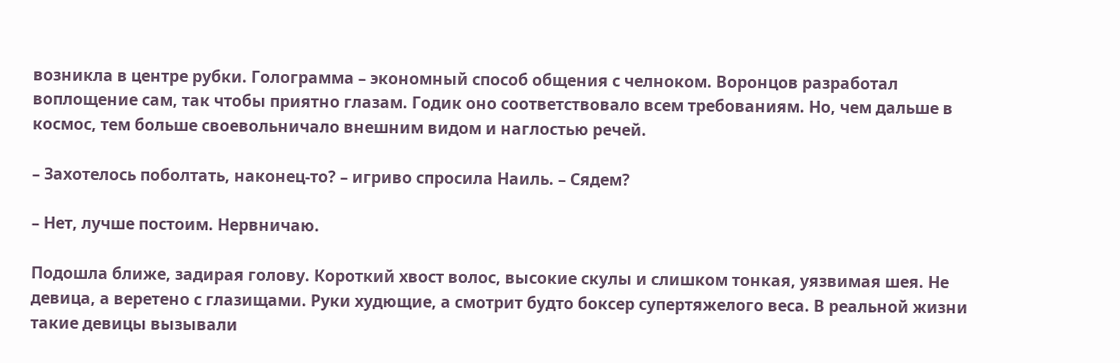возникла в центре рубки. Голограмма – экономный способ общения с челноком. Воронцов разработал воплощение сам, так чтобы приятно глазам. Годик оно соответствовало всем требованиям. Но, чем дальше в космос, тем больше своевольничало внешним видом и наглостью речей.

– Захотелось поболтать, наконец-то? – игриво спросила Наиль. – Сядем?

– Нет, лучше постоим. Нервничаю.

Подошла ближе, задирая голову. Короткий хвост волос, высокие скулы и слишком тонкая, уязвимая шея. Не девица, а веретено с глазищами. Руки худющие, а смотрит будто боксер супертяжелого веса. В реальной жизни такие девицы вызывали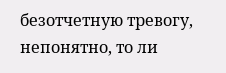безотчетную тревогу, непонятно, то ли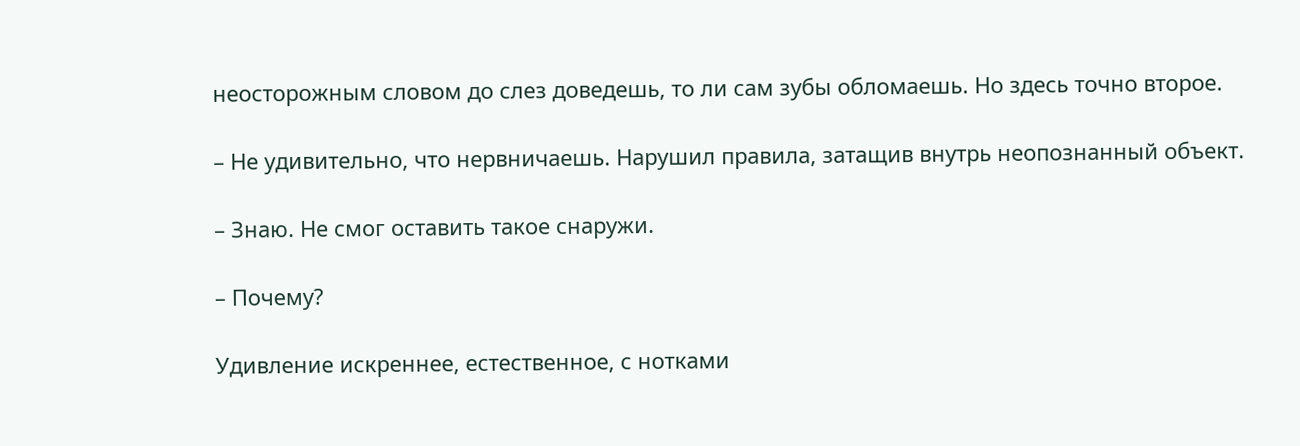неосторожным словом до слез доведешь, то ли сам зубы обломаешь. Но здесь точно второе.

– Не удивительно, что нервничаешь. Нарушил правила, затащив внутрь неопознанный объект.

– Знаю. Не смог оставить такое снаружи.

– Почему?

Удивление искреннее, естественное, с нотками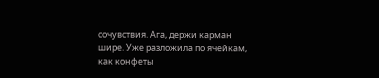сочувствия. Ага, держи карман шире. Уже разложила по ячейкам, как конфеты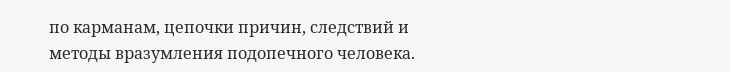по карманам, цепочки причин, следствий и методы вразумления подопечного человека.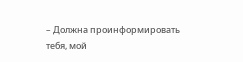– Должна проинформировать тебя, мой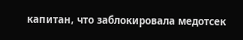капитан, что заблокировала медотсек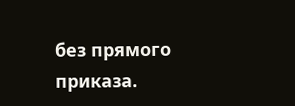без прямого приказа.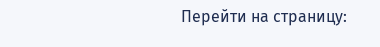Перейти на страницу: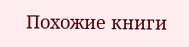Похожие книги